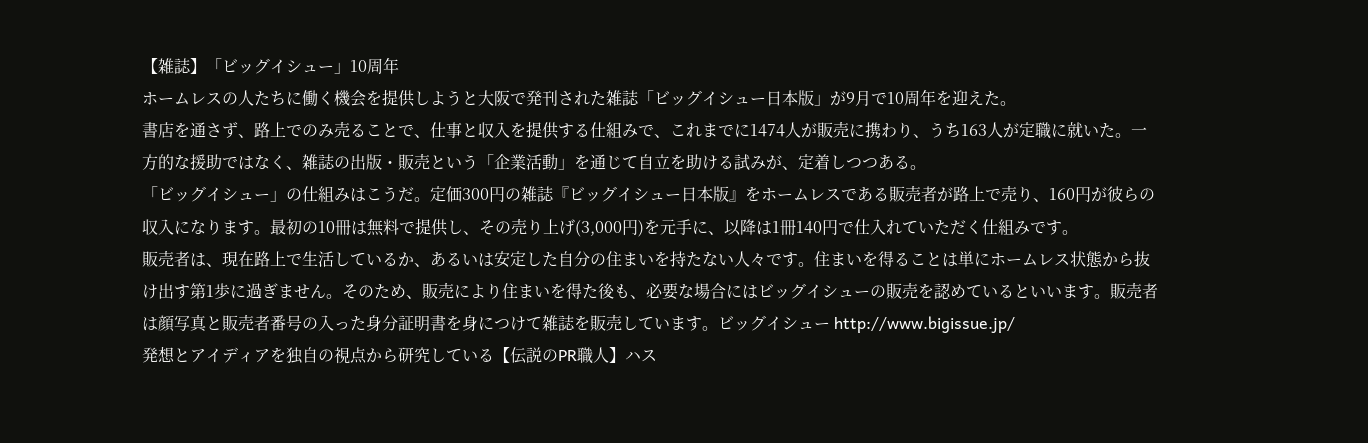【雑誌】「ビッグイシュー」10周年
ホームレスの人たちに働く機会を提供しようと大阪で発刊された雑誌「ビッグイシュー日本版」が9月で10周年を迎えた。
書店を通さず、路上でのみ売ることで、仕事と収入を提供する仕組みで、これまでに1474人が販売に携わり、うち163人が定職に就いた。一方的な援助ではなく、雑誌の出版・販売という「企業活動」を通じて自立を助ける試みが、定着しつつある。
「ビッグイシュー」の仕組みはこうだ。定価300円の雑誌『ビッグイシュー日本版』をホームレスである販売者が路上で売り、160円が彼らの収入になります。最初の10冊は無料で提供し、その売り上げ(3,000円)を元手に、以降は1冊140円で仕入れていただく仕組みです。
販売者は、現在路上で生活しているか、あるいは安定した自分の住まいを持たない人々です。住まいを得ることは単にホームレス状態から抜け出す第1歩に過ぎません。そのため、販売により住まいを得た後も、必要な場合にはビッグイシューの販売を認めているといいます。販売者は顔写真と販売者番号の入った身分証明書を身につけて雑誌を販売しています。ビッグイシュー http://www.bigissue.jp/
発想とアイディアを独自の視点から研究している【伝説のPR職人】ハス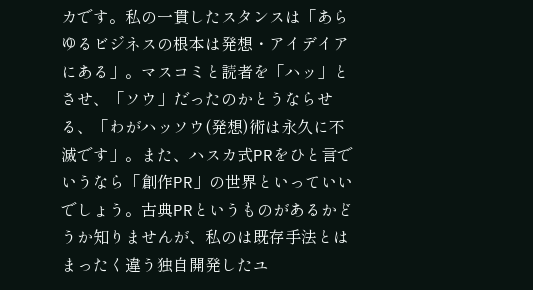カです。私の一貫したスタンスは「あらゆるビジネスの根本は発想・アイデイアにある」。マスコミと読者を「ハッ」とさせ、「ソウ」だったのかとうならせる、「わがハッソウ(発想)術は永久に不滅です」。また、ハスカ式PRをひと言でいうなら「創作PR」の世界といっていいでしょう。古典PRというものがあるかどうか知りませんが、私のは既存手法とはまったく違う独自開発したユ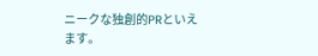ニークな独創的PRといえます。